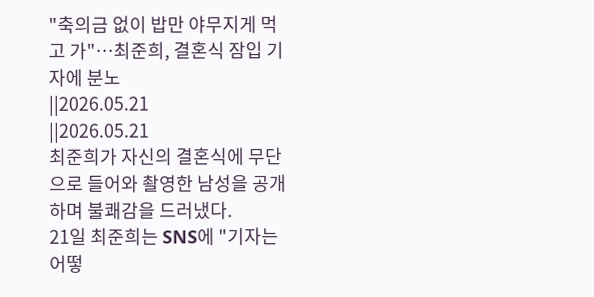"축의금 없이 밥만 야무지게 먹고 가"…최준희, 결혼식 잠입 기자에 분노
||2026.05.21
||2026.05.21
최준희가 자신의 결혼식에 무단으로 들어와 촬영한 남성을 공개하며 불쾌감을 드러냈다.
21일 최준희는 SNS에 "기자는 어떻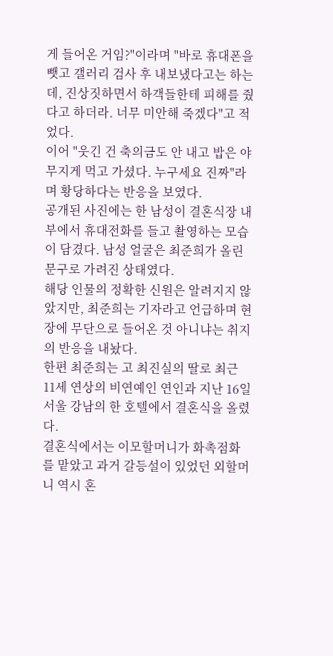게 들어온 거임?"이라며 "바로 휴대폰을 뺏고 갤러리 검사 후 내보냈다고는 하는데, 진상짓하면서 하객들한테 피해를 줬다고 하더라. 너무 미안해 죽겠다"고 적었다.
이어 "웃긴 건 축의금도 안 내고 밥은 야무지게 먹고 가셨다. 누구세요 진짜"라며 황당하다는 반응을 보였다.
공개된 사진에는 한 남성이 결혼식장 내부에서 휴대전화를 들고 촬영하는 모습이 담겼다. 남성 얼굴은 최준희가 올린 문구로 가려진 상태였다.
해당 인물의 정확한 신원은 알려지지 않았지만, 최준희는 기자라고 언급하며 현장에 무단으로 들어온 것 아니냐는 취지의 반응을 내놨다.
한편 최준희는 고 최진실의 딸로 최근 11세 연상의 비연예인 연인과 지난 16일 서울 강남의 한 호텔에서 결혼식을 올렸다.
결혼식에서는 이모할머니가 화촉점화를 맡았고 과거 갈등설이 있었던 외할머니 역시 혼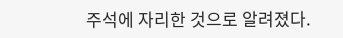주석에 자리한 것으로 알려졌다.